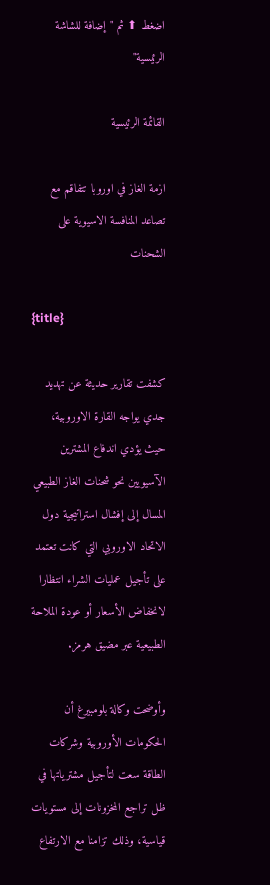اضغط ⬆ ثم "إضافة للشاشة الرئيسية"

القائمة الرئيسية

ازمة الغاز في اوروبا تتفاقم مع تصاعد المنافسة الاسيوية على الشحنات

{title}

كشفت تقارير حديثة عن تهديد جدي يواجه القارة الاوروبية، حيث يؤدي اندفاع المشترين الآسيويين نحو شحنات الغاز الطبيعي المسال إلى إفشال استراتيجية دول الاتحاد الاوروبي التي كانت تعتمد على تأجيل عمليات الشراء انتظارا لانخفاض الأسعار أو عودة الملاحة الطبيعية عبر مضيق هرمز.

وأوضحت وكالة بلومبيرغ أن الحكومات الأوروبية وشركات الطاقة سعت لتأجيل مشترياتها في ظل تراجع المخزونات إلى مستويات قياسية، وذلك تزامنا مع الارتفاع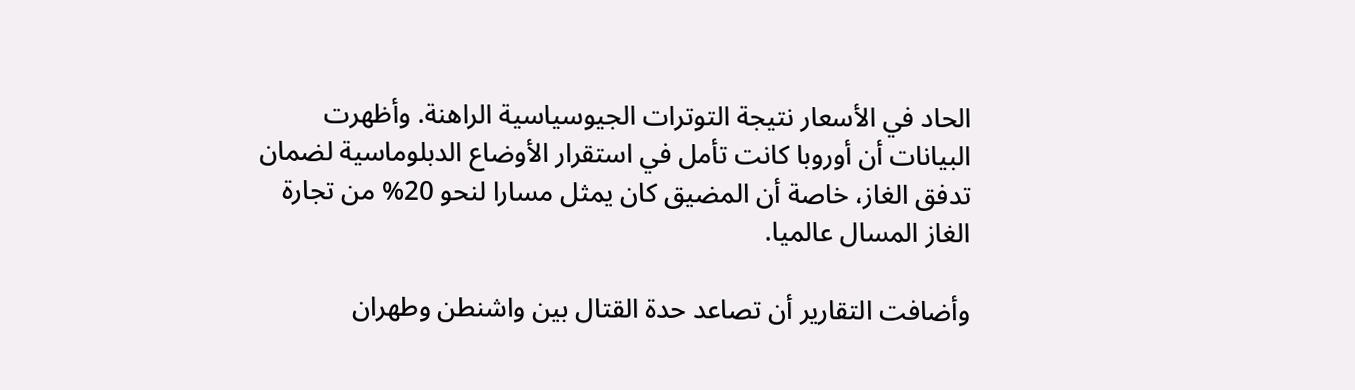الحاد في الأسعار نتيجة التوترات الجيوسياسية الراهنة. وأظهرت البيانات أن أوروبا كانت تأمل في استقرار الأوضاع الدبلوماسية لضمان تدفق الغاز، خاصة أن المضيق كان يمثل مسارا لنحو 20% من تجارة الغاز المسال عالميا.

وأضافت التقارير أن تصاعد حدة القتال بين واشنطن وطهران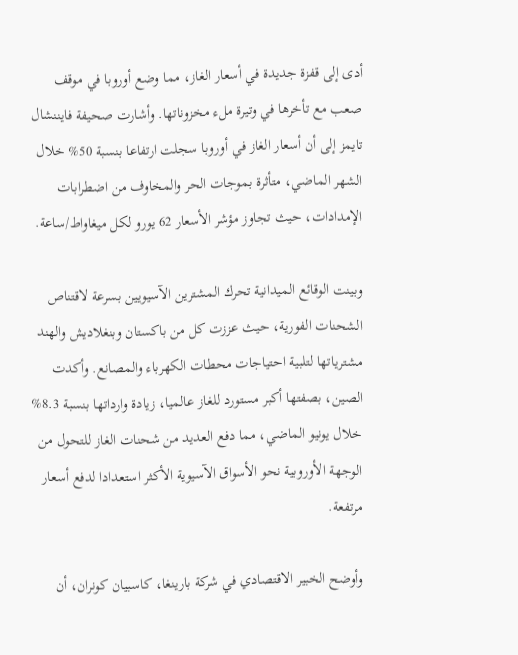أدى إلى قفزة جديدة في أسعار الغاز، مما وضع أوروبا في موقف صعب مع تأخرها في وتيرة ملء مخزوناتها. وأشارت صحيفة فايننشال تايمز إلى أن أسعار الغاز في أوروبا سجلت ارتفاعا بنسبة 50% خلال الشهر الماضي، متأثرة بموجات الحر والمخاوف من اضطرابات الإمدادات، حيث تجاوز مؤشر الأسعار 62 يورو لكل ميغاواط/ساعة.

وبينت الوقائع الميدانية تحرك المشترين الآسيويين بسرعة لاقتناص الشحنات الفورية، حيث عززت كل من باكستان وبنغلاديش والهند مشترياتها لتلبية احتياجات محطات الكهرباء والمصانع. وأكدت الصين، بصفتها أكبر مستورد للغاز عالميا، زيادة وارداتها بنسبة 8.3% خلال يونيو الماضي، مما دفع العديد من شحنات الغاز للتحول من الوجهة الأوروبية نحو الأسواق الآسيوية الأكثر استعدادا لدفع أسعار مرتفعة.

وأوضح الخبير الاقتصادي في شركة بارينغا، كاسبيان كونران، أن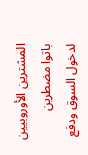المشترين الأوروبيين باتوا مضطرين لدخول السوق ودفع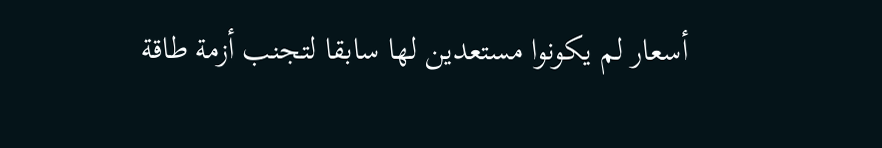أسعار لم يكونوا مستعدين لها سابقا لتجنب أزمة طاقة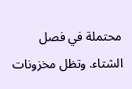محتملة في فصل الشتاء. وتظل مخزونات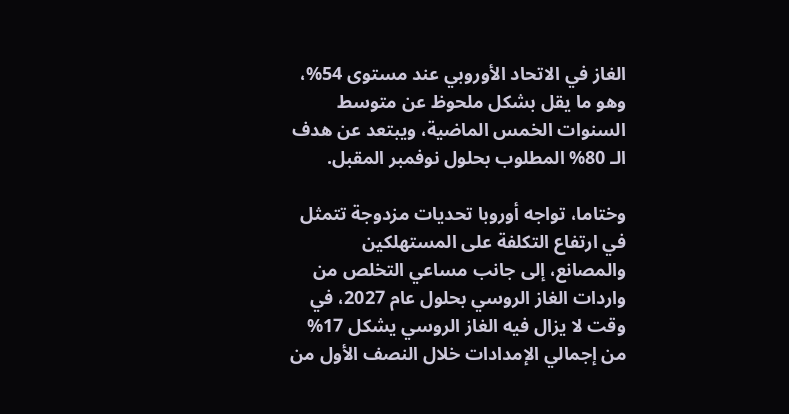الغاز في الاتحاد الأوروبي عند مستوى 54%، وهو ما يقل بشكل ملحوظ عن متوسط السنوات الخمس الماضية، ويبتعد عن هدف الـ 80% المطلوب بحلول نوفمبر المقبل.

وختاما، تواجه أوروبا تحديات مزدوجة تتمثل في ارتفاع التكلفة على المستهلكين والمصانع، إلى جانب مساعي التخلص من واردات الغاز الروسي بحلول عام 2027، في وقت لا يزال فيه الغاز الروسي يشكل 17% من إجمالي الإمدادات خلال النصف الأول من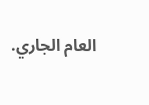العام الجاري.